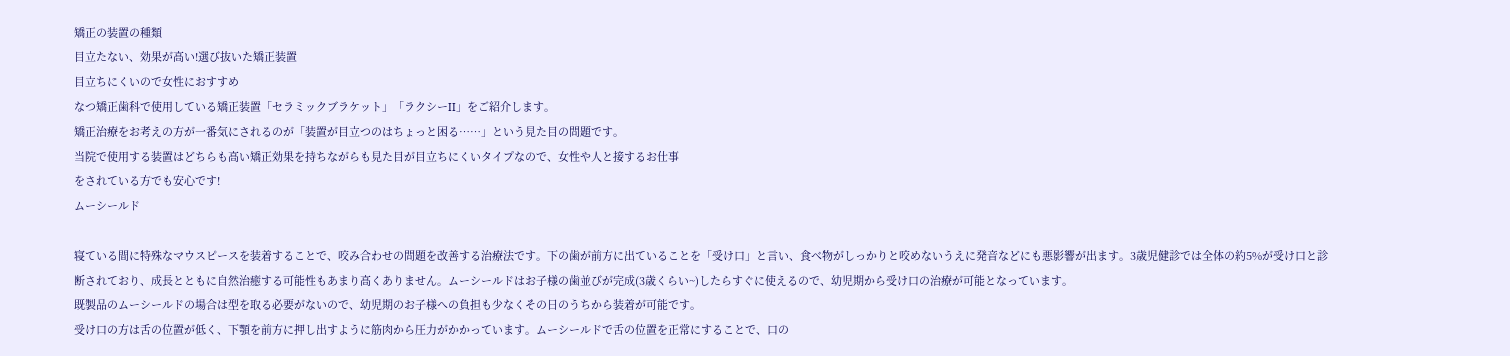矯正の装置の種類
目立たない、効果が高い!選び抜いた矯正装置
目立ちにくいので女性におすすめ
なつ矯正歯科で使用している矯正装置「セラミックブラケット」「ラクシーII」をご紹介します。
矯正治療をお考えの方が一番気にされるのが「装置が目立つのはちょっと困る……」という見た目の問題です。
当院で使用する装置はどちらも高い矯正効果を持ちながらも見た目が目立ちにくいタイプなので、女性や人と接するお仕事
をされている方でも安心です!
ムーシールド

寝ている間に特殊なマウスピースを装着することで、咬み合わせの問題を改善する治療法です。下の歯が前方に出ていることを「受け口」と言い、食べ物がしっかりと咬めないうえに発音などにも悪影響が出ます。3歳児健診では全体の約5%が受け口と診断されており、成長とともに自然治癒する可能性もあまり高くありません。ムーシールドはお子様の歯並びが完成(3歳くらい~)したらすぐに使えるので、幼児期から受け口の治療が可能となっています。
既製品のムーシールドの場合は型を取る必要がないので、幼児期のお子様への負担も少なくその日のうちから装着が可能です。
受け口の方は舌の位置が低く、下顎を前方に押し出すように筋肉から圧力がかかっています。ムーシールドで舌の位置を正常にすることで、口の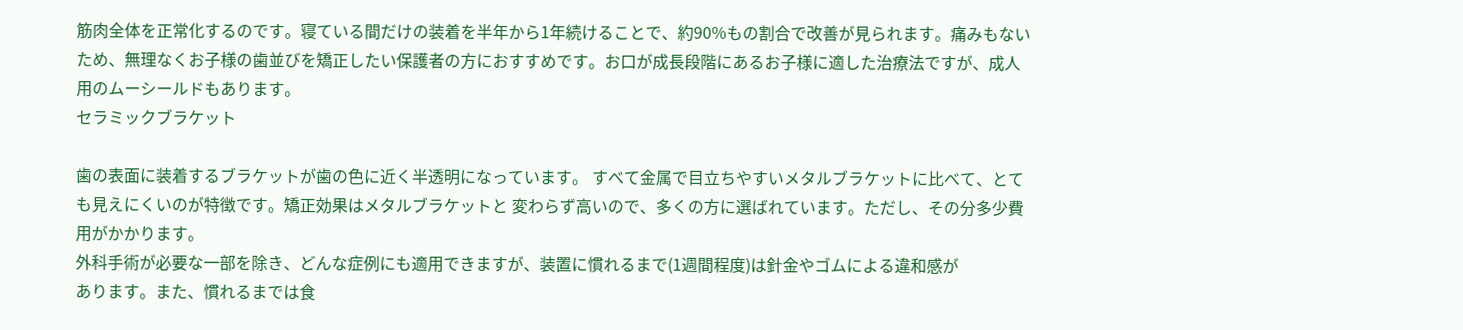筋肉全体を正常化するのです。寝ている間だけの装着を半年から1年続けることで、約90%もの割合で改善が見られます。痛みもないため、無理なくお子様の歯並びを矯正したい保護者の方におすすめです。お口が成長段階にあるお子様に適した治療法ですが、成人用のムーシールドもあります。
セラミックブラケット

歯の表面に装着するブラケットが歯の色に近く半透明になっています。 すべて金属で目立ちやすいメタルブラケットに比べて、とても見えにくいのが特徴です。矯正効果はメタルブラケットと 変わらず高いので、多くの方に選ばれています。ただし、その分多少費用がかかります。
外科手術が必要な一部を除き、どんな症例にも適用できますが、装置に慣れるまで(1週間程度)は針金やゴムによる違和感が
あります。また、慣れるまでは食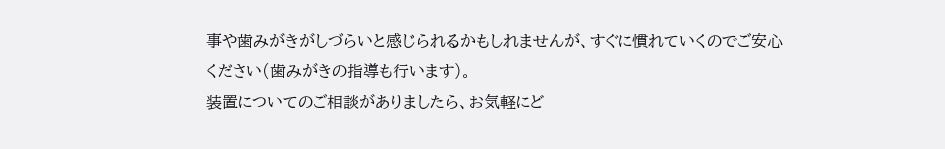事や歯みがきがしづらいと感じられるかもしれませんが、すぐに慣れていくのでご安心
ください(歯みがきの指導も行います)。
装置についてのご相談がありましたら、お気軽にど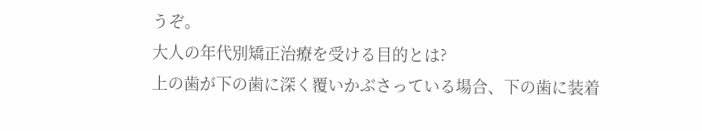うぞ。
大人の年代別矯正治療を受ける目的とは?
上の歯が下の歯に深く覆いかぶさっている場合、下の歯に装着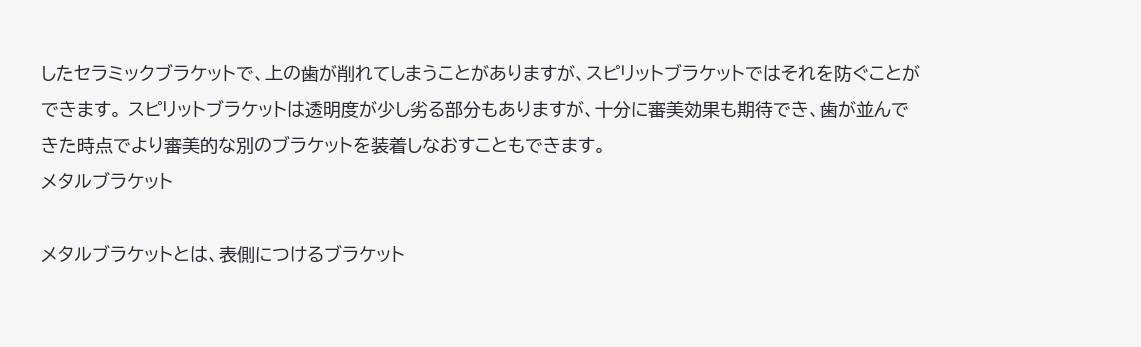したセラミックブラケットで、上の歯が削れてしまうことがありますが、スピリットブラケットではそれを防ぐことができます。 スピリットブラケットは透明度が少し劣る部分もありますが、十分に審美効果も期待でき、歯が並んできた時点でより審美的な別のブラケットを装着しなおすこともできます。
メタルブラケット

メタルブラケットとは、表側につけるブラケット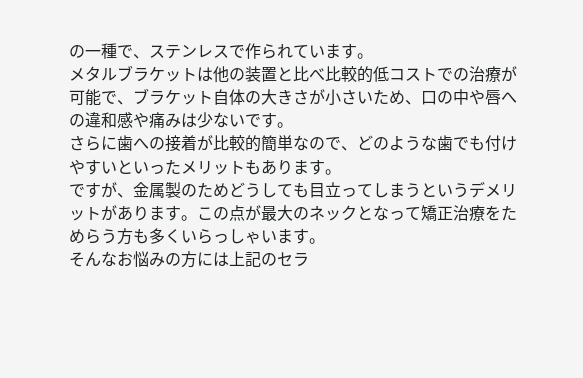の一種で、ステンレスで作られています。
メタルブラケットは他の装置と比べ比較的低コストでの治療が可能で、ブラケット自体の大きさが小さいため、口の中や唇への違和感や痛みは少ないです。
さらに歯への接着が比較的簡単なので、どのような歯でも付けやすいといったメリットもあります。
ですが、金属製のためどうしても目立ってしまうというデメリットがあります。この点が最大のネックとなって矯正治療をためらう方も多くいらっしゃいます。
そんなお悩みの方には上記のセラ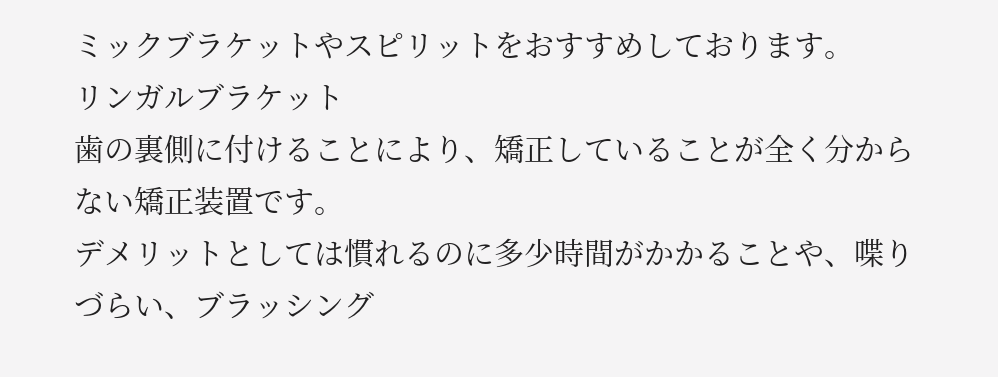ミックブラケットやスピリットをおすすめしております。
リンガルブラケット
歯の裏側に付けることにより、矯正していることが全く分からない矯正装置です。
デメリットとしては慣れるのに多少時間がかかることや、喋りづらい、ブラッシング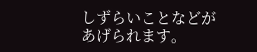しずらいことなどがあげられます。